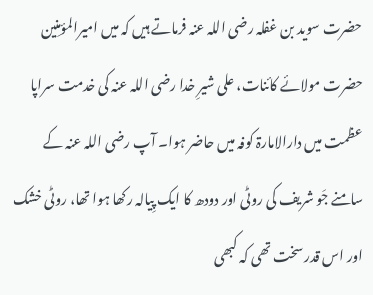حضرت سوید بن غفلہ رضی اللہ عنہ فرماتے ہیں کہ میں امیرالمؤمنِین حضرت مولائے کائنات، علی شیرِ خدا رضی اللہ عنہ کی خدمت سراپا عظمت میں دارالامارۃ کوفہ میں حاضر ہوا۔ آپ رضی اللہ عنہ کے سامنے جَو شریف کی روٹی اور دودھ کا ایک پِیالہ رکھا ہوا تھا، روٹی خشک اور اس قدر سخت تھی کہ کبھی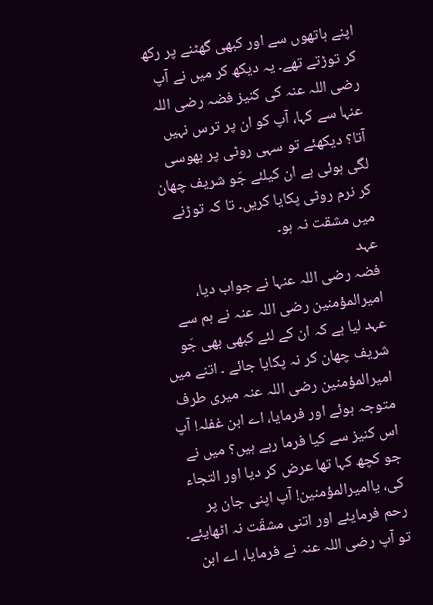اپنے ہاتھوں سے اور کبھی گھٹنے پر رکھ کر توڑتے تھے۔ یہ دیکھ کر میں نے آپ رضی اللہ عنہ کی کنیز فضہ رضی اللہ عنہا سے کہا، آپ کو ان پر ترس نہیں آتا؟ دیکھئے تو سہی روٹی پر بھوسی لگی ہوئی ہے ان کیلئے جَو شریف چھان کر نرم روٹی پکایا کریں۔ تا کہ توڑنے میں مشقت نہ ہو۔
عہد
فضہ رضی اللہ عنہا نے جواب دیا، امیرالمؤمنین رضی اللہ عنہ نے ہم سے عہد لیا ہے کہ ان کے لئے کبھی بھی جَو شریف چھان کر نہ پکایا جائے ۔ اتنے میں امیرالمؤمنین رضی اللہ عنہ میری طرف متوجہ ہوئے اور فرمایا، اے ابن غفلہ! آپ اس کنیز سے کیا فرما رہے ہیں؟ میں نے جو کچھ کہا تھا عرض کر دیا اور التجاء کی، یاامیرالمؤمنین! آپ اپنی جان پر رحم فرمایئے اور اتنی مشقّت نہ اٹھایئے۔ تو آپ رضی اللہ عنہ نے فرمایا، اے ابن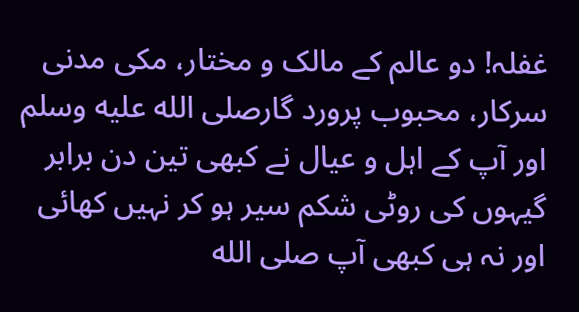غفلہ! دو عالم کے مالک و مختار، مکی مدنی سرکار، محبوب پرورد گارصلى الله عليه وسلم اور آپ کے اہل و عیال نے کبھی تین دن برابر گیہوں کی روٹی شکم سیر ہو کر نہیں کھائی اور نہ ہی کبھی آپ صلى الله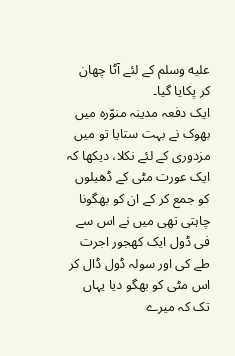عليه وسلم کے لئے آٹا چھان کر پکایا گیا۔
ایک دفعہ مدینہ منوّرہ میں بھوک نے بہت ستایا تو میں مزدوری کے لئے نکلا، دیکھا کہ ایک عورت مٹی کے ڈھیلوں کو جمع کر کے ان کو بھگونا چاہتی تھی میں نے اس سے فی ڈول ایک کھجور اجرت طے کی اور سولہ ڈول ڈال کر اس مٹی کو بھگو دیا یہاں تک کہ میرے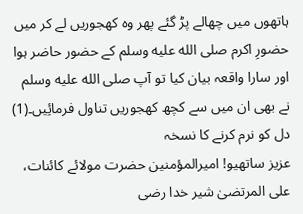ہاتھوں میں چھالے پڑ گئے پھر وہ کھجوریں لے کر میں حضورِ اکرم صلى الله عليه وسلم کے حضور حاضر ہوا اور سارا واقعہ بیان کیا تو آپ صلى الله عليه وسلم نے بھی ان میں سے کچھ کھجوریں تناول فرمائِیں۔(1)
دل کو نرم کرنے کا نسخہ
عزیز ساتھیو! امیرالمؤمنین حضرت مولائے کائنات، علی المرتضیٰ شیر خدا رضی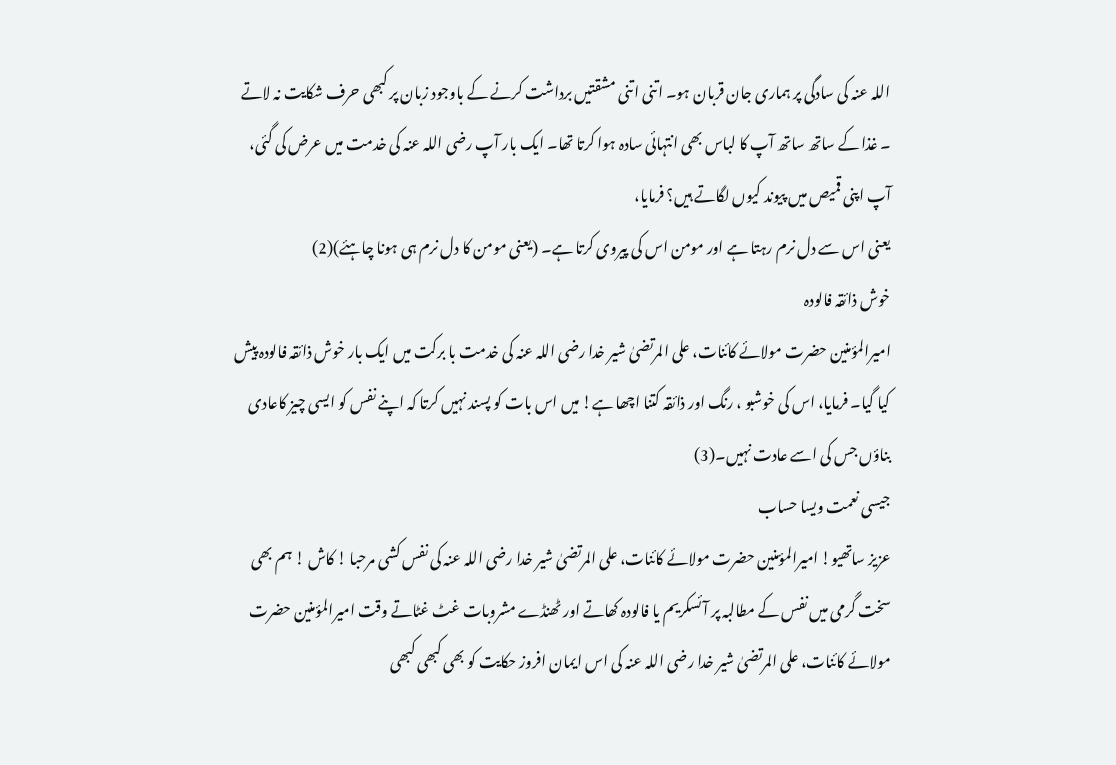اللہ عنہ کی سادگی پر ہماری جان قربان ہو۔ اتنی اتنی مشقتیں برداشت کرنے کے باوجود زبان پر کبھی حرف شکایت نہ لاتے ۔ غذا کے ساتھ ساتھ آپ کا لباس بھی انتہائی سادہ ہوا کرتا تھا۔ ایک بار آپ رضی اللہ عنہ کی خدمت میں عرض کی گئی، آپ اپنی قمیص میں پیوند کیوں لگاتے ہیں؟ فرمایا،
یعنی اس سے دل نرم رہتا ہے اور مومن اس کی پیروی کرتا ہے۔ (یعنی مومن کا دل نرم ہی ہونا چاہئے)(2)
خوش ذائقہ فالودہ
امیرالمؤمنین حضرت مولائے کائنات، علی المرتضیٰ شیر خدا رضی اللہ عنہ کی خدمت با برکت میں ایک بار خوش ذائقہ فالودہ پیش کیا گیا۔ فرمایا، اس کی خوشبو ، رنگ اور ذائقہ کتنا اچھا ہے! میں اس بات کو پسند نہیں کرتا کہ اپنے نفس کو ایسی چیز کاعادی بناؤں جس کی اسے عادت نہیں۔(3)
جیسی نعمت ویسا حساب
عزیز ساتھیو! امیرالمؤمنین حضرت مولائے کائنات، علی المرتضیٰ شیر خدا رضی اللہ عنہ کی نفس کشی مرحبا ! کاش ! ہم بھی سخت گَرمی میں نفس کے مطالبہ پر آ ئسکریم یا فالودہ کھاتے اور ٹھنڈے مشروبات غٹ غٹاتے وقت امیرالمؤمنین حضرت مولائے کائنات، علی المرتضیٰ شیر خدا رضی اللہ عنہ کی اس ایمان افروز حکایت کو بھی کبھی کبھی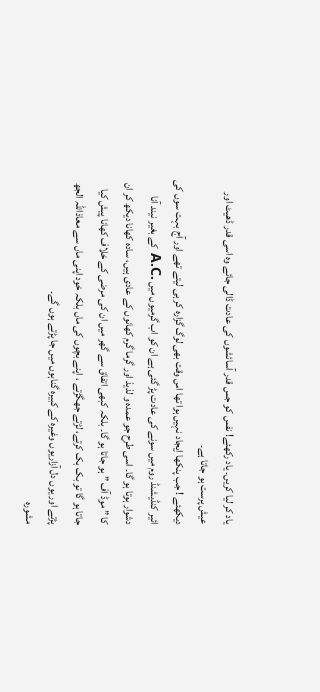یاد کر لیا کریں۔ یاد رکھئے! نفس کو جس قدر آسائشوں کی عادت ڈالی جائے وہ اسی قدر ڈھیٹ اور عیش پرست ہو جاتا ہے۔
دیکھئے ! جب پنکھا اِیجاد نہیں ہوا تھا اس وقت بھی لوگ گزارہ کر ہی لیتے تھے اور آج بہت سوں کی ائیر کنڈیشنڈ روم میں سونے کی عادت پڑ گئی ہے ان کو اب گرمیوں میں .A.C کے بغیر نیند آنا دشوار ہوتا ہو گا۔ اسی طرح جو عمدہ و لذیذ اور گرما گرم کھانوں کے عادی ہیں، سادہ کھانا دیکھ کر ان کا ” موڈ آف ” ہو جاتا ہو گا۔ بلکہ کبھی اتفاق سے گھر میں ان کی مرضی کے خلاف کھانا پیش کیا جاتا ہو گا تو بک بک کرتے، لڑتے جھگڑتے ، اپنے بچوں کی ماں بلکہ خود اپنی ماں سے معاذاللہ الجھ پڑتے اور یوں دل آزاریوں وغیرہ کے کبیرہ گناہوں میں جا پڑتے ہوں گے۔
مشورہ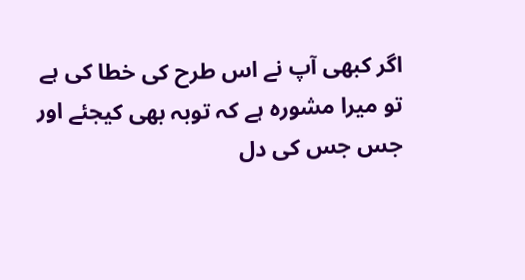اگر کبھی آپ نے اس طرح کی خطا کی ہے تو میرا مشورہ ہے کہ توبہ بھی کیجئے اور جس جس کی دل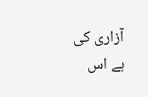آزاری کی ہے اس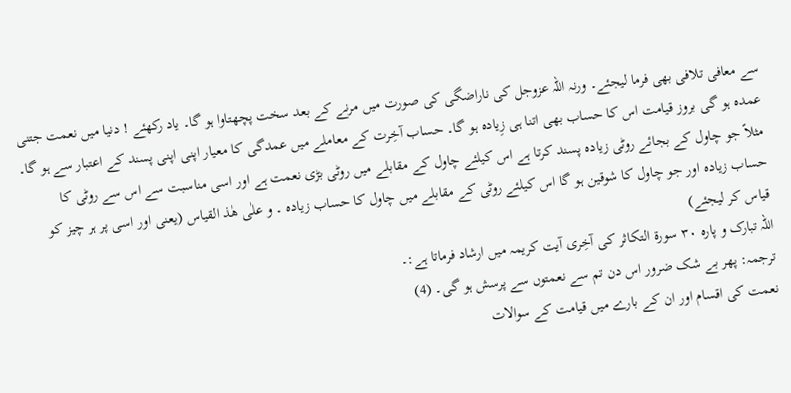سے معافی تلافی بھی فرما لیجئے۔ ورنہ اللہ عزوجل کی ناراضگی کی صورت میں مرنے کے بعد سخت پچھتاوا ہو گا۔ یاد رکھئے ! دنیا میں نعمت جتنی عمدہ ہو گی بروز قیامت اس کا حساب بھی اتنا ہی زِیادہ ہو گا۔ حساب آخِرت کے معاملے میں عمدگی کا معیار اپنی اپنی پسند کے اعتبار سے ہو گا۔ مثلاً جو چاول کے بجائے روٹی زیادہ پسند کرتا ہے اس کیلئے چاول کے مقابلے میں روٹی بڑی نعمت ہے اور اسی مناسبت سے اس سے روٹی کا حساب زیادہ اور جو چاول کا شوقین ہو گا اس کیلئے روٹی کے مقابلے میں چاول کا حساب زیادہ ۔ و علٰی ھٰذ القیاس (یعنی اور اسی پر ہر چیز کو قیاس کر لیجئے)
اللہ تبارک و پارہ ۳۰ سورۃ التکاثر کی آخِری آیت کریمہ میں ارشاد فرماتا ہے:۔
ترجمہ: پھر بے شک ضرور اس دن تم سے نعمتوں سے پرسش ہو گی۔ (4)
نعمت کی اقسام اور ان کے بارے میں قیامت کے سوالات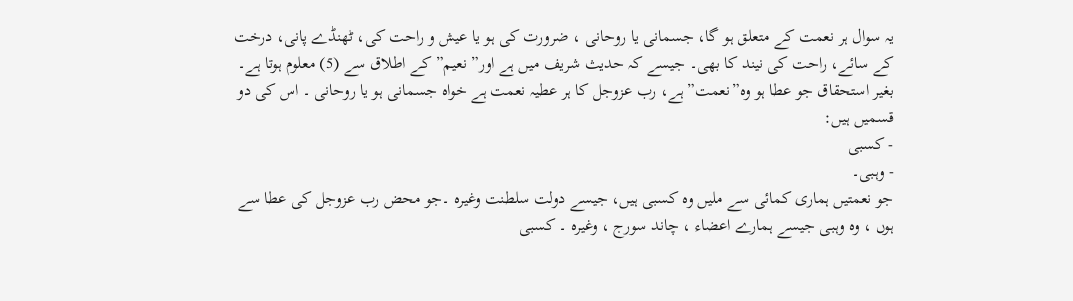یہ سوال ہر نعمت کے متعلق ہو گا، جسمانی یا روحانی ، ضرورت کی ہو یا عیش و راحت کی، ٹھنڈے پانی، درخت کے سائے، راحت کی نیند کا بھی۔ جیسے کہ حدیث شریف میں ہے اور” نعیم”کے اطلاق سے (5) معلوم ہوتا ہے۔ بغیر استحقاق جو عطا ہو وہ”نعمت” ہے، رب عزوجل کا ہر عطیہ نعمت ہے خواہ جسمانی ہو یا روحانی ۔ اس کی دو قسمیں ہیں:
- کسبی
- وہبی۔
جو نعمتیں ہماری کمائی سے ملیں وہ کسبی ہیں، جیسے دولت سلطنت وغیرہ ۔جو محض رب عزوجل کی عطا سے ہوں ، وہ وہبی جیسے ہمارے اعضاء ، چاند سورج ، وغیرہ ۔ کسبی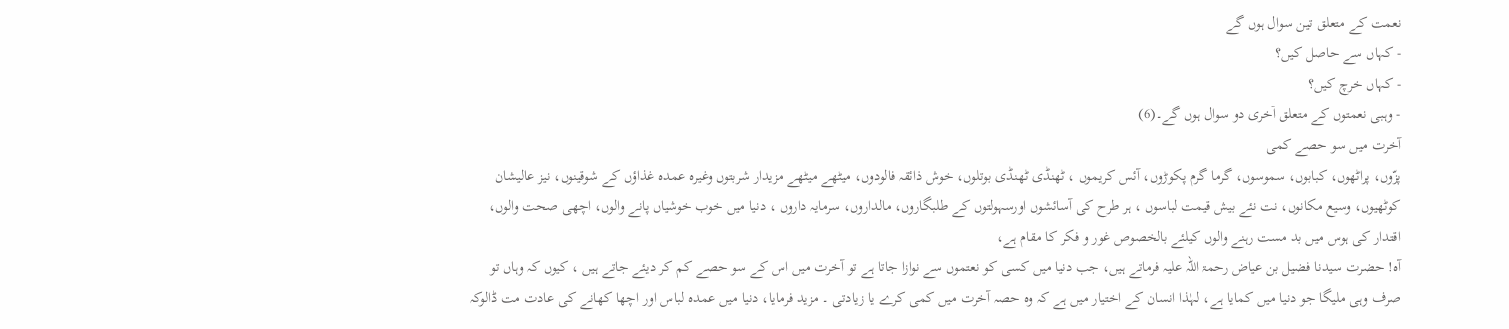نعمت کے متعلق تین سوال ہوں گے
- کہاں سے حاصل کیں؟
- کہاں خرچ کیں؟
- وہبی نعمتوں کے متعلق اۤخری دو سوال ہوں گے۔(6)
آخرت میں سو حصے کمی
پزّوں، پراٹھوں، کبابوں، سموسوں، گرما گرم پکوڑوں، آئس کریموں ، ٹھنڈی ٹھنڈی بوتلوں، خوش ذائقہ فالودوں، میٹھے میٹھے مزیدار شربتوں وغیرہ عمدہ غذاؤں کے شوقینوں، نیز عالیشان کوٹھیوں، وسیع مکانوں، نت نئے بیش قیمت لباسوں ، ہر طرح کی آسائشوں اورسہولتوں کے طلبگاروں، مالداروں، سرمایہ داروں ، دنیا میں خوب خوشیاں پانے والوں، اچھی صحت والوں، اقتدار کی ہوس میں بد مست رہنے والوں کیلئے بالخصوص غور و فکر کا مقام ہے،
آہ! حضرت سیدنا فضیل بن عیاض رحمۃ اللہ علیہ فرماتے ہیں، جب دنیا میں کسی کو نعتموں سے نوازا جاتا ہے تو آخرت میں اس کے سو حصے کم کر دیئے جاتے ہیں ، کیوں کہ وہاں تو صرف وہی ملیگا جو دنیا میں کمایا ہے، لہٰذا انسان کے اختیار میں ہے کہ وہ حصہ آخرت میں کمی کرے یا زیادتی ۔ مزید فرمایا، دنیا میں عمدہ لباس اور اچھا کھانے کی عادت مت ڈالوکہ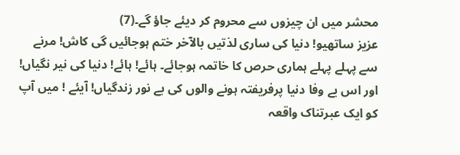محشر میں ان چیزوں سے محروم کر دیئے جاؤ گے۔(7)
عزیز ساتھیو! دنیا کی ساری لذتیں بالآخر ختم ہوجائیں گی کاش! مرنے سے پہلے پہلے ہماری حرص کا خاتمہ ہوجائے۔ ہائے! ہائے! دنیا کی نیر نگیاں! اور اس بے وفا دنیا پرفریفتہ ہونے والوں کی بے نور زندگیاں! آیئے ! میں آپ کو ایک عبرتناک واقعہ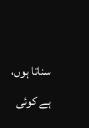سناتا ہوں، ہے کوئی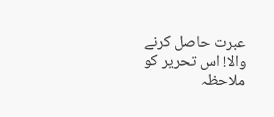عبرت حاصل کرنے والا! اس تحریر کو ملاحظہ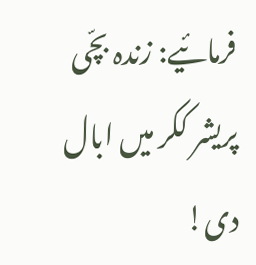فرمائیے: زندہ بچّی پریشر ککر میں ابال دی!